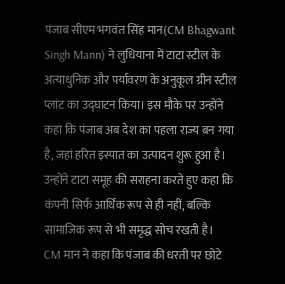पंजाब सीएम भगवंत सिंह मान(CM Bhagwant Singh Mann) ने लुधियाना में टाटा स्टील के अत्याधुनिक और पर्यावरण के अनुकूल ग्रीन स्टील प्लांट का उद्घाटन किया। इस मौके पर उन्होंने कहा कि पंजाब अब देश का पहला राज्य बन गया है, जहां हरित इस्पात का उत्पादन शुरू हुआ है। उन्होंने टाटा समूह की सराहना करते हुए कहा कि कंपनी सिर्फ आर्थिक रूप से ही नहीं, बल्कि सामाजिक रूप से भी समृद्ध सोच रखती है।
CM मान ने कहा कि पंजाब की धरती पर छोटे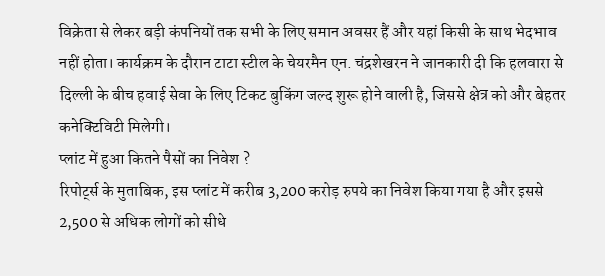विक्रेता से लेकर बड़ी कंपनियों तक सभी के लिए समान अवसर हैं और यहां किसी के साथ भेदभाव नहीं होता। कार्यक्रम के दौरान टाटा स्टील के चेयरमैन एन. चंद्रशेखरन ने जानकारी दी कि हलवारा से दिल्ली के बीच हवाई सेवा के लिए टिकट बुकिंग जल्द शुरू होने वाली है, जिससे क्षेत्र को और बेहतर कनेक्टिविटी मिलेगी।
प्लांट में हुआ कितने पैसों का निवेश ?
रिपोर्ट्स के मुताबिक, इस प्लांट में करीब 3,200 करोड़ रुपये का निवेश किया गया है और इससे 2,500 से अधिक लोगों को सीधे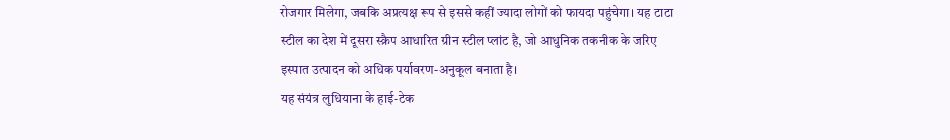रोजगार मिलेगा, जबकि अप्रत्यक्ष रूप से इससे कहीं ज्यादा लोगों को फायदा पहुंचेगा। यह टाटा स्टील का देश में दूसरा स्क्रैप आधारित ग्रीन स्टील प्लांट है, जो आधुनिक तकनीक के जरिए इस्पात उत्पादन को अधिक पर्यावरण-अनुकूल बनाता है।
यह संयंत्र लुधियाना के हाई-टेक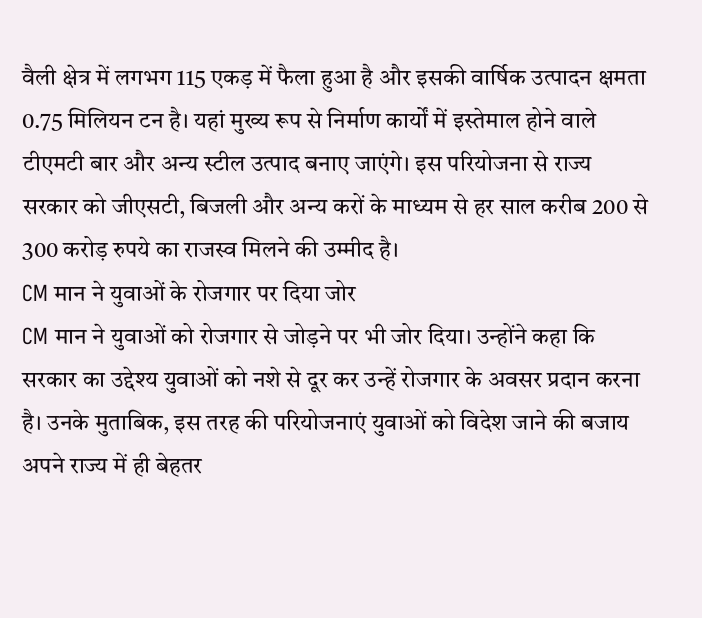वैली क्षेत्र में लगभग 115 एकड़ में फैला हुआ है और इसकी वार्षिक उत्पादन क्षमता 0.75 मिलियन टन है। यहां मुख्य रूप से निर्माण कार्यों में इस्तेमाल होने वाले टीएमटी बार और अन्य स्टील उत्पाद बनाए जाएंगे। इस परियोजना से राज्य सरकार को जीएसटी, बिजली और अन्य करों के माध्यम से हर साल करीब 200 से 300 करोड़ रुपये का राजस्व मिलने की उम्मीद है।
CM मान ने युवाओं के रोजगार पर दिया जोर
CM मान ने युवाओं को रोजगार से जोड़ने पर भी जोर दिया। उन्होंने कहा कि सरकार का उद्देश्य युवाओं को नशे से दूर कर उन्हें रोजगार के अवसर प्रदान करना है। उनके मुताबिक, इस तरह की परियोजनाएं युवाओं को विदेश जाने की बजाय अपने राज्य में ही बेहतर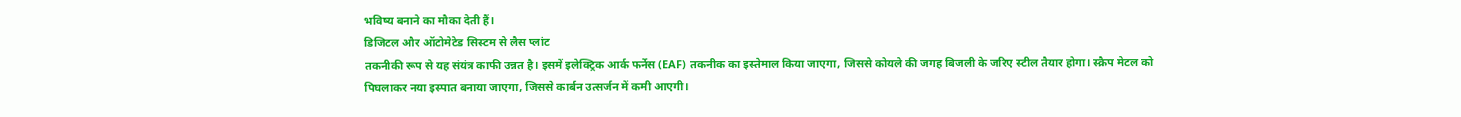भविष्य बनाने का मौका देती हैं।
डिजिटल और ऑटोमेटेड सिस्टम से लैस प्लांट
तकनीकी रूप से यह संयंत्र काफी उन्नत है। इसमें इलेक्ट्रिक आर्क फर्नेस (EAF) तकनीक का इस्तेमाल किया जाएगा, जिससे कोयले की जगह बिजली के जरिए स्टील तैयार होगा। स्क्रैप मेटल को पिघलाकर नया इस्पात बनाया जाएगा, जिससे कार्बन उत्सर्जन में कमी आएगी।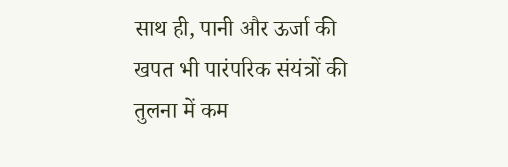साथ ही, पानी और ऊर्जा की खपत भी पारंपरिक संयंत्रों की तुलना में कम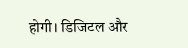होगी। डिजिटल और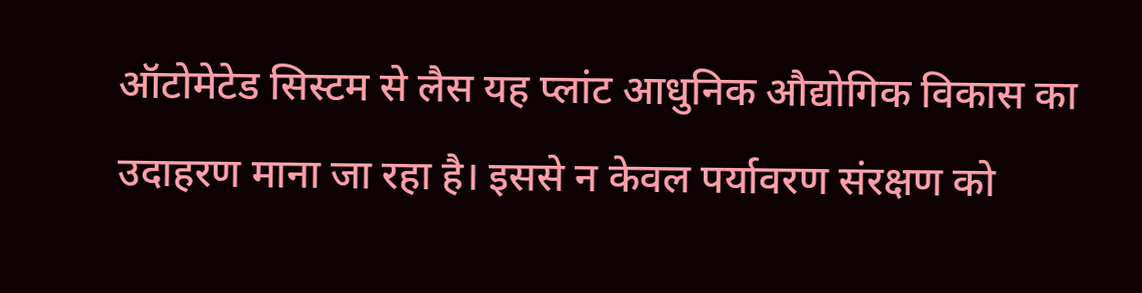ऑटोमेटेड सिस्टम से लैस यह प्लांट आधुनिक औद्योगिक विकास का उदाहरण माना जा रहा है। इससे न केवल पर्यावरण संरक्षण को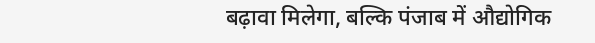बढ़ावा मिलेगा, बल्कि पंजाब में औद्योगिक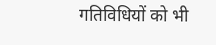गतिविधियों को भी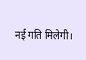नई गति मिलेगी।